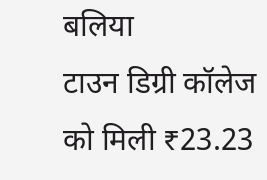बलिया
टाउन डिग्री कॉलेज को मिली ₹23.23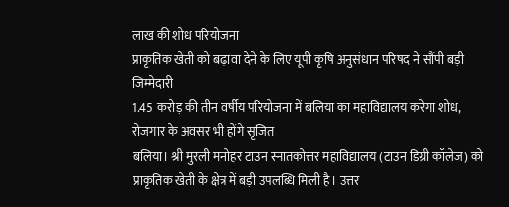लाख की शोध परियोजना
प्राकृतिक खेती को बढ़ावा देने के लिए यूपी कृषि अनुसंधान परिषद ने सौंपी बड़ी जिम्मेदारी
1.45 करोड़ की तीन वर्षीय परियोजना में बलिया का महाविद्यालय करेगा शोध, रोजगार के अवसर भी होंगे सृजित
बलिया। श्री मुरली मनोहर टाउन स्नातकोत्तर महाविद्यालय (टाउन डिग्री कॉलेज) को प्राकृतिक खेती के क्षेत्र में बड़ी उपलब्धि मिली है। उत्तर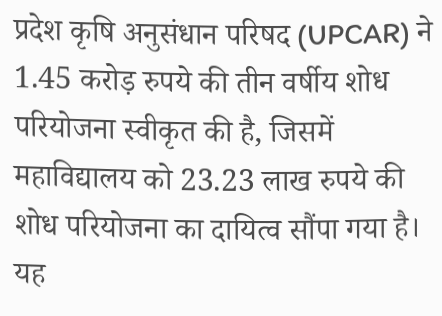प्रदेश कृषि अनुसंधान परिषद (UPCAR) ने 1.45 करोड़ रुपये की तीन वर्षीय शोध परियोजना स्वीकृत की है, जिसमें महाविद्यालय को 23.23 लाख रुपये की शोध परियोजना का दायित्व सौंपा गया है।
यह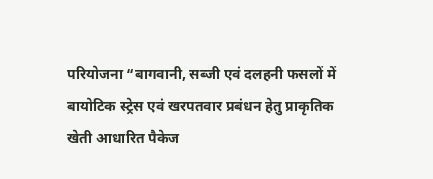परियोजना “बागवानी, सब्जी एवं दलहनी फसलों में बायोटिक स्ट्रेस एवं खरपतवार प्रबंधन हेतु प्राकृतिक खेती आधारित पैकेज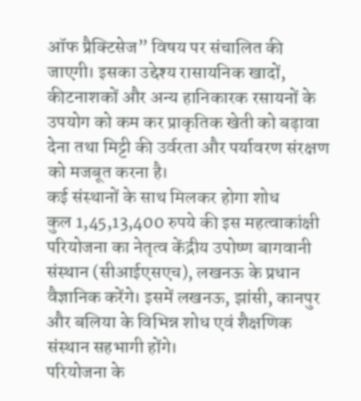ऑफ प्रैक्टिसेज” विषय पर संचालित की जाएगी। इसका उद्देश्य रासायनिक खादों, कीटनाशकों और अन्य हानिकारक रसायनों के उपयोग को कम कर प्राकृतिक खेती को बढ़ावा देना तथा मिट्टी की उर्वरता और पर्यावरण संरक्षण को मजबूत करना है।
कई संस्थानों के साथ मिलकर होगा शोध
कुल 1,45,13,400 रुपये की इस महत्वाकांक्षी परियोजना का नेतृत्व केंद्रीय उपोष्ण बागवानी संस्थान (सीआईएसएच), लखनऊ के प्रधान वैज्ञानिक करेंगे। इसमें लखनऊ, झांसी, कानपुर और बलिया के विभिन्न शोध एवं शैक्षणिक संस्थान सहभागी होंगे।
परियोजना के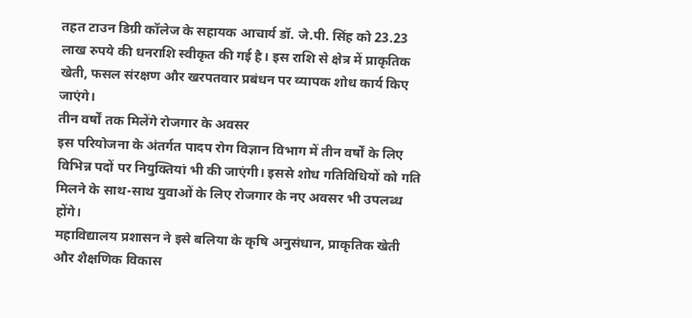तहत टाउन डिग्री कॉलेज के सहायक आचार्य डॉ. जे.पी. सिंह को 23.23 लाख रुपये की धनराशि स्वीकृत की गई है। इस राशि से क्षेत्र में प्राकृतिक खेती, फसल संरक्षण और खरपतवार प्रबंधन पर व्यापक शोध कार्य किए जाएंगे।
तीन वर्षों तक मिलेंगे रोजगार के अवसर
इस परियोजना के अंतर्गत पादप रोग विज्ञान विभाग में तीन वर्षों के लिए विभिन्न पदों पर नियुक्तियां भी की जाएंगी। इससे शोध गतिविधियों को गति मिलने के साथ-साथ युवाओं के लिए रोजगार के नए अवसर भी उपलब्ध होंगे।
महाविद्यालय प्रशासन ने इसे बलिया के कृषि अनुसंधान, प्राकृतिक खेती और शैक्षणिक विकास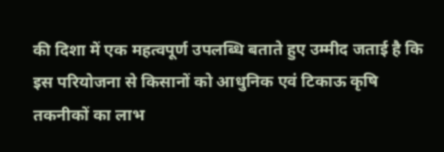की दिशा में एक महत्वपूर्ण उपलब्धि बताते हुए उम्मीद जताई है कि इस परियोजना से किसानों को आधुनिक एवं टिकाऊ कृषि तकनीकों का लाभ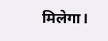मिलेगा।